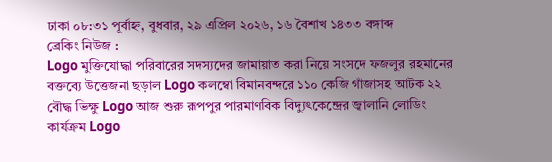ঢাকা ০৮:৩১ পূর্বাহ্ন, বুধবার, ২৯ এপ্রিল ২০২৬, ১৬ বৈশাখ ১৪৩৩ বঙ্গাব্দ
ব্রেকিং নিউজ :
Logo মুক্তিযোদ্ধা পরিবারের সদস্যদের জামায়াত করা নিয়ে সংসদে ফজলুর রহমানের বক্তব্যে উত্তেজনা ছড়াল Logo কলম্বো বিমানবন্দরে ১১০ কেজি গাঁজাসহ আটক ২২ বৌদ্ধ ভিক্ষু Logo আজ শুরু রূপপুর পারমাণবিক বিদ্যুৎকেন্দ্রের জ্বালানি লোডিং কার্যক্রম Logo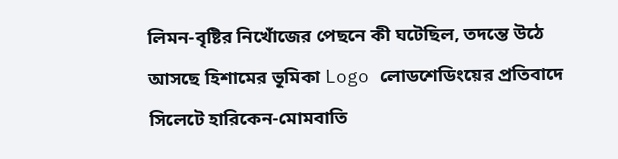লিমন-বৃষ্টির নিখোঁজের পেছনে কী ঘটেছিল, তদন্তে উঠে আসছে হিশামের ভূমিকা Logo লোডশেডিংয়ের প্রতিবাদে সিলেটে হারিকেন-মোমবাতি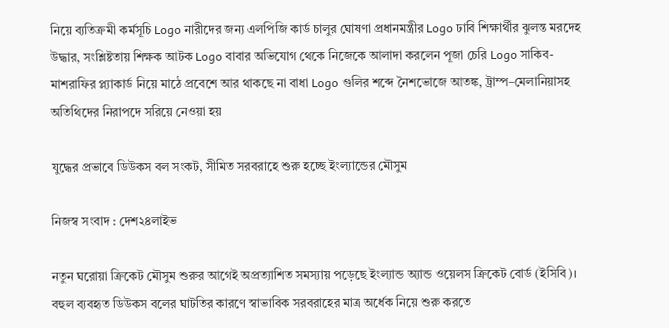নিয়ে ব্যতিক্রমী কর্মসূচি Logo নারীদের জন্য এলপিজি কার্ড চালুর ঘোষণা প্রধানমন্ত্রীর Logo ঢাবি শিক্ষার্থীর ঝুলন্ত মরদেহ উদ্ধার, সংশ্লিষ্টতায় শিক্ষক আটক Logo বাবার অভিযোগ থেকে নিজেকে আলাদা করলেন পূজা চেরি Logo সাকিব-মাশরাফির প্ল্যাকার্ড নিয়ে মাঠে প্রবেশে আর থাকছে না বাধা Logo গুলির শব্দে নৈশভোজে আতঙ্ক, ট্রাম্প–মেলানিয়াসহ অতিথিদের নিরাপদে সরিয়ে নেওয়া হয়

যুদ্ধের প্রভাবে ডিউকস বল সংকট, সীমিত সরবরাহে শুরু হচ্ছে ইংল্যান্ডের মৌসুম

নিজস্ব সংবাদ : দেশ২৪লাইভ

নতুন ঘরোয়া ক্রিকেট মৌসুম শুরুর আগেই অপ্রত্যাশিত সমস্যায় পড়েছে ইংল্যান্ড অ্যান্ড ওয়েলস ক্রিকেট বোর্ড (ইসিবি)। বহুল ব্যবহৃত ডিউকস বলের ঘাটতির কারণে স্বাভাবিক সরবরাহের মাত্র অর্ধেক নিয়ে শুরু করতে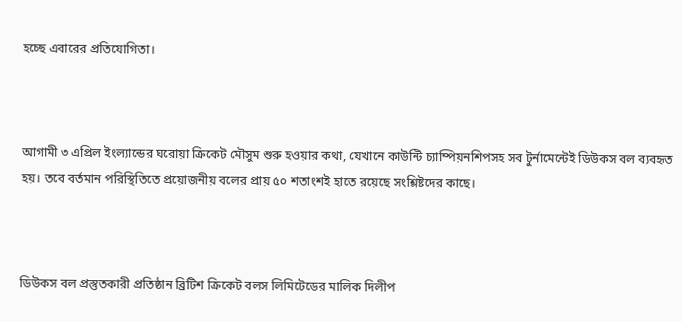হচ্ছে এবারের প্রতিযোগিতা।



আগামী ৩ এপ্রিল ইংল্যান্ডের ঘরোয়া ক্রিকেট মৌসুম শুরু হওয়ার কথা, যেখানে কাউন্টি চ্যাম্পিয়নশিপসহ সব টুর্নামেন্টেই ডিউকস বল ব্যবহৃত হয়। তবে বর্তমান পরিস্থিতিতে প্রয়োজনীয় বলের প্রায় ৫০ শতাংশই হাতে রয়েছে সংশ্লিষ্টদের কাছে।



ডিউকস বল প্রস্তুতকারী প্রতিষ্ঠান ব্রিটিশ ক্রিকেট বলস লিমিটেডের মালিক দিলীপ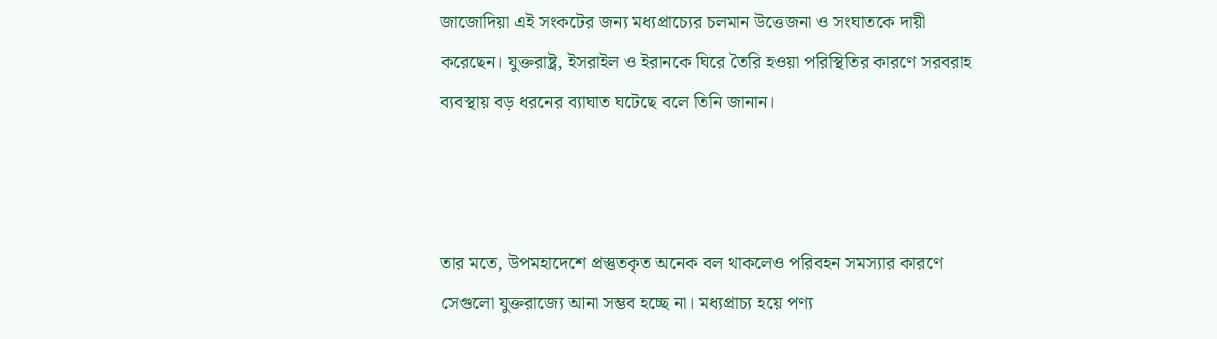জাজোদিয়া এই সংকটের জন্য মধ্যপ্রাচ্যের চলমান উত্তেজনা ও সংঘাতকে দায়ী করেছেন। যুক্তরাষ্ট্র, ইসরাইল ও ইরানকে ঘিরে তৈরি হওয়া পরিস্থিতির কারণে সরবরাহ ব্যবস্থায় বড় ধরনের ব্যাঘাত ঘটেছে বলে তিনি জানান।



তার মতে, উপমহাদেশে প্রস্তুতকৃত অনেক বল থাকলেও পরিবহন সমস্যার কারণে সেগুলো যুক্তরাজ্যে আনা সম্ভব হচ্ছে না। মধ্যপ্রাচ্য হয়ে পণ্য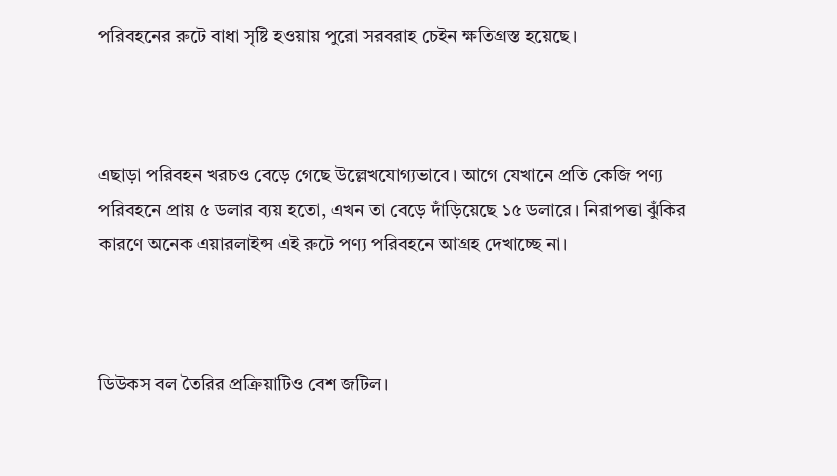পরিবহনের রুটে বাধা সৃষ্টি হওয়ায় পুরো সরবরাহ চেইন ক্ষতিগ্রস্ত হয়েছে।



এছাড়া পরিবহন খরচও বেড়ে গেছে উল্লেখযোগ্যভাবে। আগে যেখানে প্রতি কেজি পণ্য পরিবহনে প্রায় ৫ ডলার ব্যয় হতো, এখন তা বেড়ে দাঁড়িয়েছে ১৫ ডলারে। নিরাপত্তা ঝুঁকির কারণে অনেক এয়ারলাইন্স এই রুটে পণ্য পরিবহনে আগ্রহ দেখাচ্ছে না।



ডিউকস বল তৈরির প্রক্রিয়াটিও বেশ জটিল।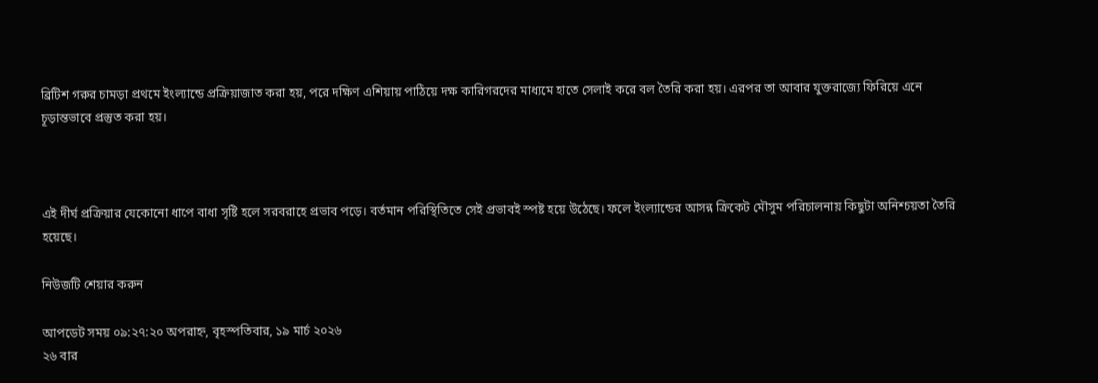ব্রিটিশ গরুর চামড়া প্রথমে ইংল্যান্ডে প্রক্রিয়াজাত করা হয়, পরে দক্ষিণ এশিয়ায় পাঠিয়ে দক্ষ কারিগরদের মাধ্যমে হাতে সেলাই করে বল তৈরি করা হয়। এরপর তা আবার যুক্তরাজ্যে ফিরিয়ে এনে চূড়ান্তভাবে প্রস্তুত করা হয়।



এই দীর্ঘ প্রক্রিয়ার যেকোনো ধাপে বাধা সৃষ্টি হলে সরবরাহে প্রভাব পড়ে। বর্তমান পরিস্থিতিতে সেই প্রভাবই স্পষ্ট হয়ে উঠেছে। ফলে ইংল্যান্ডের আসন্ন ক্রিকেট মৌসুম পরিচালনায় কিছুটা অনিশ্চয়তা তৈরি হয়েছে।

নিউজটি শেয়ার করুন

আপডেট সময় ০৯:২৭:২০ অপরাহ্ন, বৃহস্পতিবার, ১৯ মার্চ ২০২৬
২৬ বার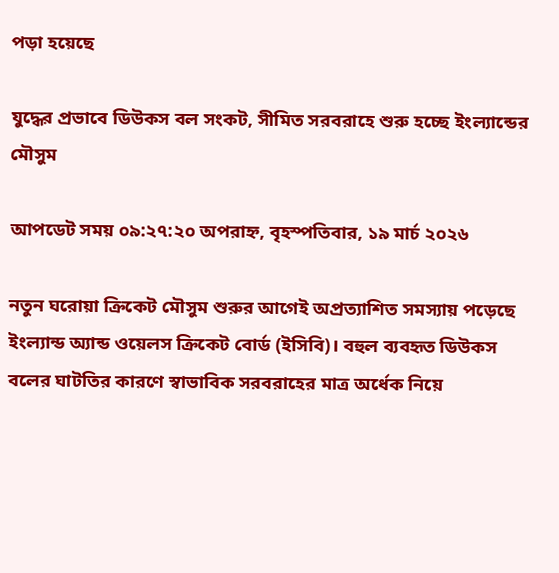পড়া হয়েছে

যুদ্ধের প্রভাবে ডিউকস বল সংকট, সীমিত সরবরাহে শুরু হচ্ছে ইংল্যান্ডের মৌসুম

আপডেট সময় ০৯:২৭:২০ অপরাহ্ন, বৃহস্পতিবার, ১৯ মার্চ ২০২৬

নতুন ঘরোয়া ক্রিকেট মৌসুম শুরুর আগেই অপ্রত্যাশিত সমস্যায় পড়েছে ইংল্যান্ড অ্যান্ড ওয়েলস ক্রিকেট বোর্ড (ইসিবি)। বহুল ব্যবহৃত ডিউকস বলের ঘাটতির কারণে স্বাভাবিক সরবরাহের মাত্র অর্ধেক নিয়ে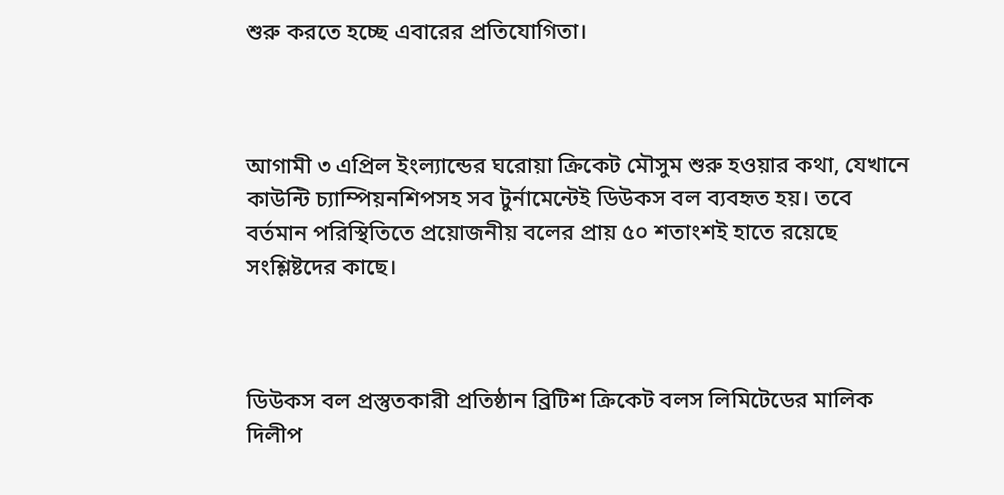শুরু করতে হচ্ছে এবারের প্রতিযোগিতা।



আগামী ৩ এপ্রিল ইংল্যান্ডের ঘরোয়া ক্রিকেট মৌসুম শুরু হওয়ার কথা, যেখানে কাউন্টি চ্যাম্পিয়নশিপসহ সব টুর্নামেন্টেই ডিউকস বল ব্যবহৃত হয়। তবে বর্তমান পরিস্থিতিতে প্রয়োজনীয় বলের প্রায় ৫০ শতাংশই হাতে রয়েছে সংশ্লিষ্টদের কাছে।



ডিউকস বল প্রস্তুতকারী প্রতিষ্ঠান ব্রিটিশ ক্রিকেট বলস লিমিটেডের মালিক দিলীপ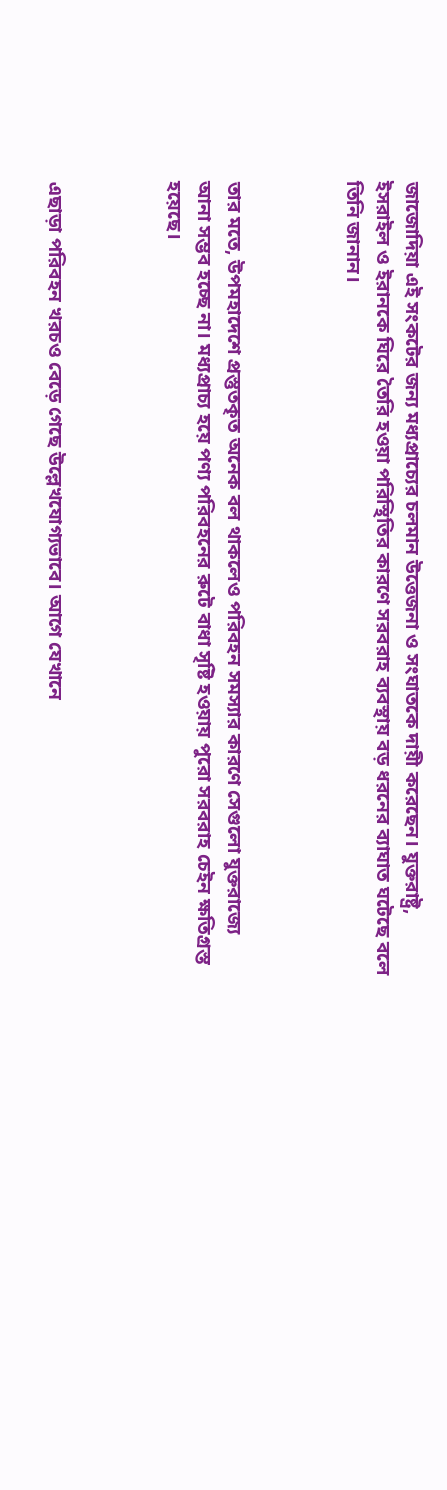জাজোদিয়া এই সংকটের জন্য মধ্যপ্রাচ্যের চলমান উত্তেজনা ও সংঘাতকে দায়ী করেছেন। যুক্তরাষ্ট্র, ইসরাইল ও ইরানকে ঘিরে তৈরি হওয়া পরিস্থিতির কারণে সরবরাহ ব্যবস্থায় বড় ধরনের ব্যাঘাত ঘটেছে বলে তিনি জানান।



তার মতে, উপমহাদেশে প্রস্তুতকৃত অনেক বল থাকলেও পরিবহন সমস্যার কারণে সেগুলো যুক্তরাজ্যে আনা সম্ভব হচ্ছে না। মধ্যপ্রাচ্য হয়ে পণ্য পরিবহনের রুটে বাধা সৃষ্টি হওয়ায় পুরো সরবরাহ চেইন ক্ষতিগ্রস্ত হয়েছে।



এছাড়া পরিবহন খরচও বেড়ে গেছে উল্লেখযোগ্যভাবে। আগে যেখানে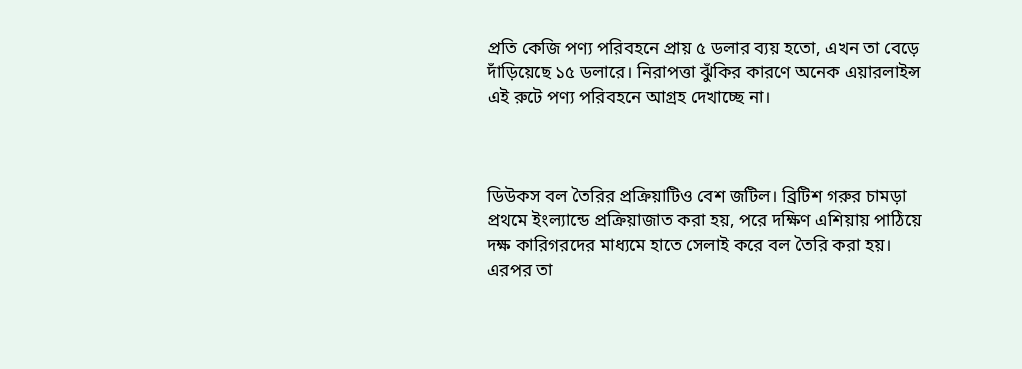প্রতি কেজি পণ্য পরিবহনে প্রায় ৫ ডলার ব্যয় হতো, এখন তা বেড়ে দাঁড়িয়েছে ১৫ ডলারে। নিরাপত্তা ঝুঁকির কারণে অনেক এয়ারলাইন্স এই রুটে পণ্য পরিবহনে আগ্রহ দেখাচ্ছে না।



ডিউকস বল তৈরির প্রক্রিয়াটিও বেশ জটিল। ব্রিটিশ গরুর চামড়া প্রথমে ইংল্যান্ডে প্রক্রিয়াজাত করা হয়, পরে দক্ষিণ এশিয়ায় পাঠিয়ে দক্ষ কারিগরদের মাধ্যমে হাতে সেলাই করে বল তৈরি করা হয়। এরপর তা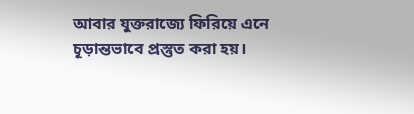আবার যুক্তরাজ্যে ফিরিয়ে এনে চূড়ান্তভাবে প্রস্তুত করা হয়।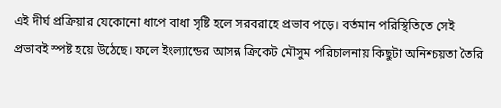এই দীর্ঘ প্রক্রিয়ার যেকোনো ধাপে বাধা সৃষ্টি হলে সরবরাহে প্রভাব পড়ে। বর্তমান পরিস্থিতিতে সেই প্রভাবই স্পষ্ট হয়ে উঠেছে। ফলে ইংল্যান্ডের আসন্ন ক্রিকেট মৌসুম পরিচালনায় কিছুটা অনিশ্চয়তা তৈরি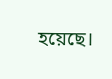হয়েছে।